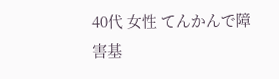40代 女性 てんかんで障害基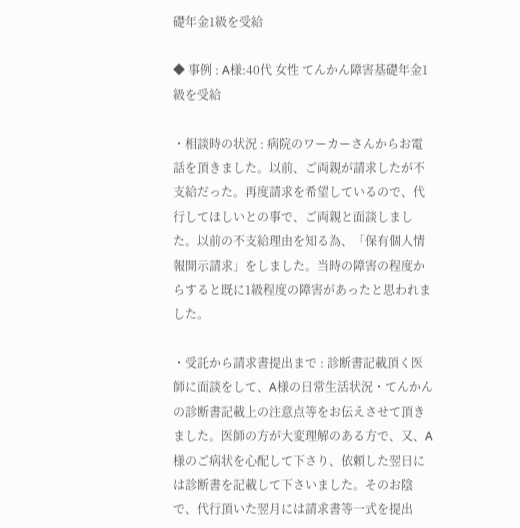礎年金1級を受給

◆ 事例 : A様:40代 女性 てんかん障害基礎年金1級を受給

・相談時の状況 : 病院のワーカーさんからお電話を頂きました。以前、ご両親が請求したが不支給だった。再度請求を希望しているので、代行してほしいとの事で、ご両親と面談しました。以前の不支給理由を知る為、「保有個人情報開示請求」をしました。当時の障害の程度からすると既に1級程度の障害があったと思われました。

・受託から請求書提出まで : 診断書記載頂く医師に面談をして、A様の日常生活状況・てんかんの診断書記載上の注意点等をお伝えさせて頂きました。医師の方が大変理解のある方で、又、A様のご病状を心配して下さり、依頼した翌日には診断書を記載して下さいました。そのお陰で、代行頂いた翌月には請求書等一式を提出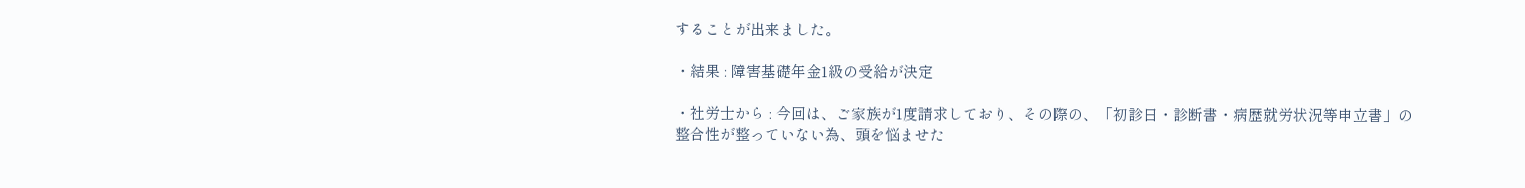することが出来ました。

・結果 : 障害基礎年金1級の受給が決定

・社労士から : 今回は、ご家族が1度請求しており、その際の、「初診日・診断書・病歴就労状況等申立書」の整合性が整っていない為、頭を悩ませた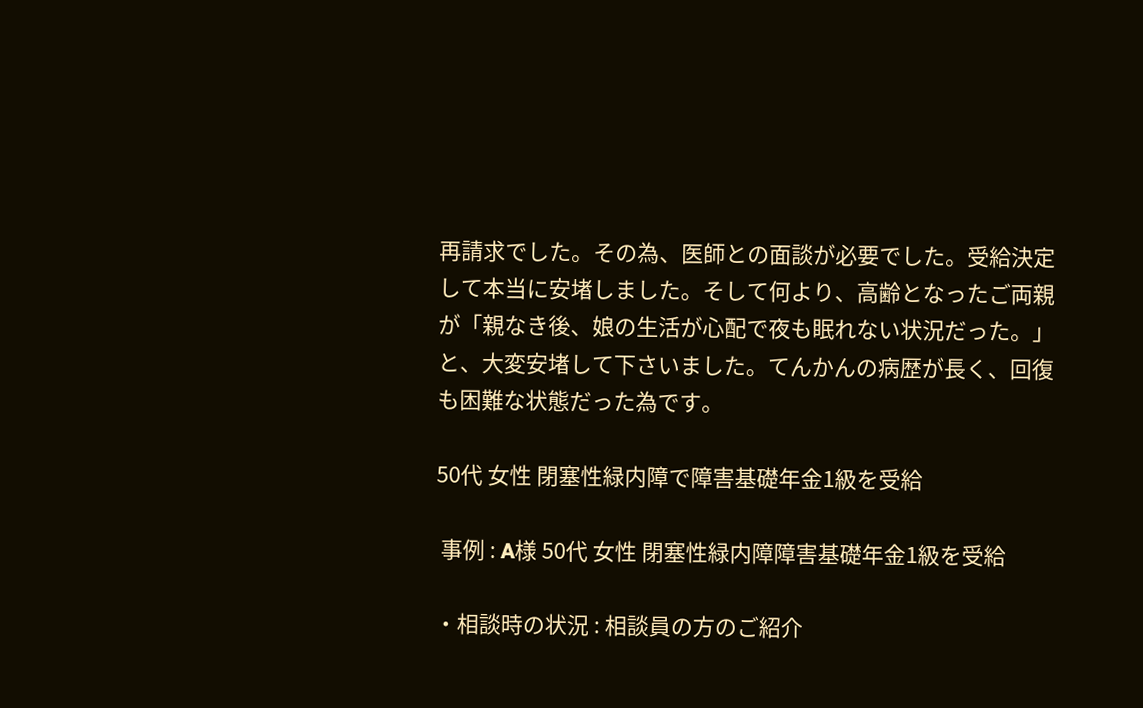再請求でした。その為、医師との面談が必要でした。受給決定して本当に安堵しました。そして何より、高齢となったご両親が「親なき後、娘の生活が心配で夜も眠れない状況だった。」と、大変安堵して下さいました。てんかんの病歴が長く、回復も困難な状態だった為です。

50代 女性 閉塞性緑内障で障害基礎年金1級を受給

 事例 : A様 50代 女性 閉塞性緑内障障害基礎年金1級を受給

・相談時の状況 : 相談員の方のご紹介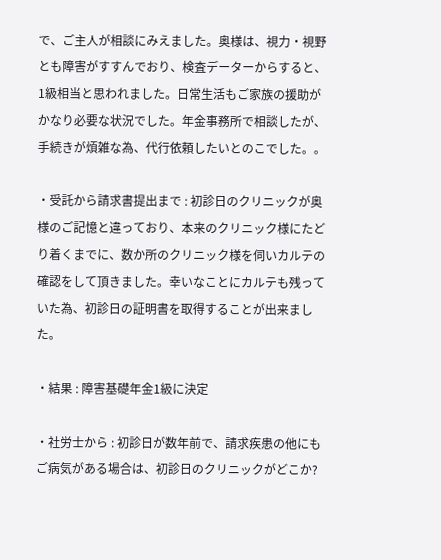で、ご主人が相談にみえました。奥様は、視力・視野とも障害がすすんでおり、検査データーからすると、1級相当と思われました。日常生活もご家族の援助がかなり必要な状況でした。年金事務所で相談したが、手続きが煩雑な為、代行依頼したいとのこでした。。

・受託から請求書提出まで : 初診日のクリニックが奥様のご記憶と違っており、本来のクリニック様にたどり着くまでに、数か所のクリニック様を伺いカルテの確認をして頂きました。幸いなことにカルテも残っていた為、初診日の証明書を取得することが出来ました。

・結果 : 障害基礎年金1級に決定

・社労士から : 初診日が数年前で、請求疾患の他にもご病気がある場合は、初診日のクリニックがどこか?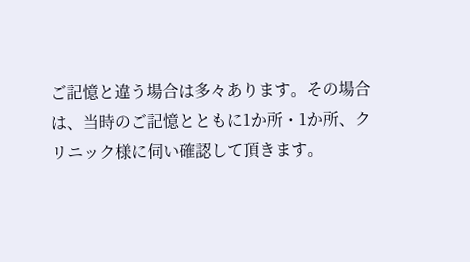ご記憶と違う場合は多々あります。その場合は、当時のご記憶とともに1か所・1か所、クリニック様に伺い確認して頂きます。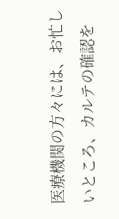医療機関の方々には、お忙しいところ、カルテの確認を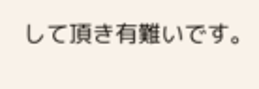して頂き有難いです。